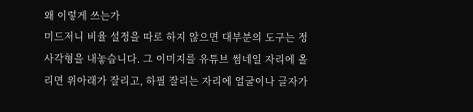왜 이렇게 쓰는가
미드저니 비율 설정을 따로 하지 않으면 대부분의 도구는 정사각형을 내놓습니다. 그 이미지를 유튜브 썸네일 자리에 올리면 위아래가 잘리고, 하필 잘리는 자리에 얼굴이나 글자가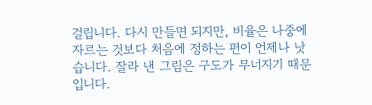걸립니다. 다시 만들면 되지만, 비율은 나중에 자르는 것보다 처음에 정하는 편이 언제나 낫습니다. 잘라 낸 그림은 구도가 무너지기 때문입니다.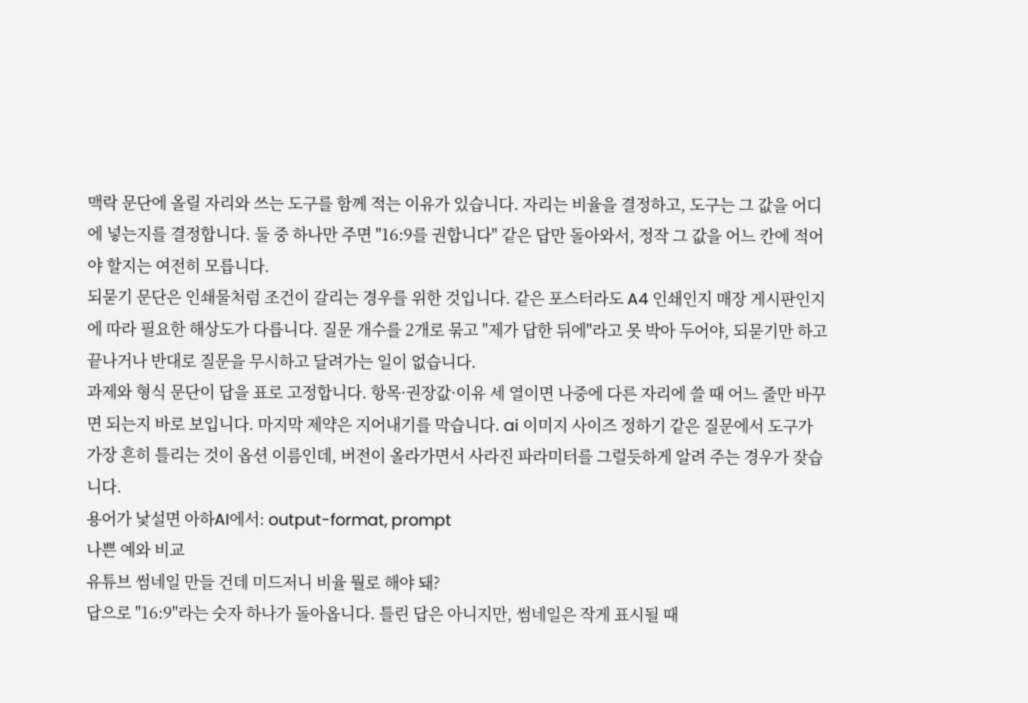맥락 문단에 올릴 자리와 쓰는 도구를 함께 적는 이유가 있습니다. 자리는 비율을 결정하고, 도구는 그 값을 어디에 넣는지를 결정합니다. 둘 중 하나만 주면 "16:9를 권합니다" 같은 답만 돌아와서, 정작 그 값을 어느 칸에 적어야 할지는 여전히 모릅니다.
되묻기 문단은 인쇄물처럼 조건이 갈리는 경우를 위한 것입니다. 같은 포스터라도 A4 인쇄인지 매장 게시판인지에 따라 필요한 해상도가 다릅니다. 질문 개수를 2개로 묶고 "제가 답한 뒤에"라고 못 박아 두어야, 되묻기만 하고 끝나거나 반대로 질문을 무시하고 달려가는 일이 없습니다.
과제와 형식 문단이 답을 표로 고정합니다. 항목·권장값·이유 세 열이면 나중에 다른 자리에 쓸 때 어느 줄만 바꾸면 되는지 바로 보입니다. 마지막 제약은 지어내기를 막습니다. ai 이미지 사이즈 정하기 같은 질문에서 도구가 가장 흔히 틀리는 것이 옵션 이름인데, 버전이 올라가면서 사라진 파라미터를 그럴듯하게 알려 주는 경우가 잦습니다.
용어가 낯설면 아하AI에서: output-format, prompt
나쁜 예와 비교
유튜브 썸네일 만들 건데 미드저니 비율 뭘로 해야 돼?
답으로 "16:9"라는 숫자 하나가 돌아옵니다. 틀린 답은 아니지만, 썸네일은 작게 표시될 때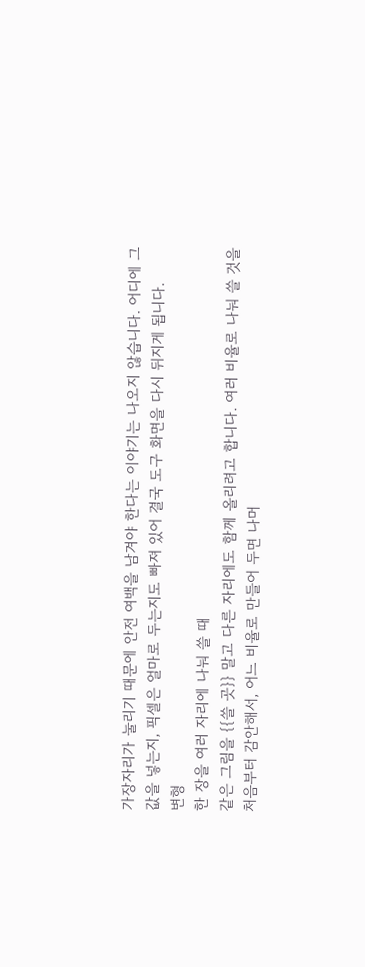가장자리가 눌리기 때문에 안전 여백을 남겨야 한다는 이야기는 나오지 않습니다. 어디에 그 값을 넣는지, 픽셀은 얼마로 두는지도 빠져 있어 결국 도구 화면을 다시 뒤지게 됩니다.
변형
한 장을 여러 자리에 나눠 쓸 때
같은 그림을 {{쓸 곳}} 말고 다른 자리에도 함께 올리려고 합니다. 여러 비율로 나눠 쓸 것을 처음부터 감안해서, 어느 비율로 만들어 두면 나머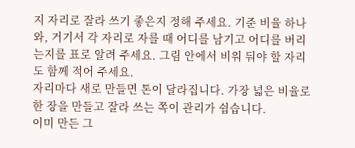지 자리로 잘라 쓰기 좋은지 정해 주세요. 기준 비율 하나와, 거기서 각 자리로 자를 때 어디를 남기고 어디를 버리는지를 표로 알려 주세요. 그림 안에서 비워 둬야 할 자리도 함께 적어 주세요.
자리마다 새로 만들면 톤이 달라집니다. 가장 넓은 비율로 한 장을 만들고 잘라 쓰는 쪽이 관리가 쉽습니다.
이미 만든 그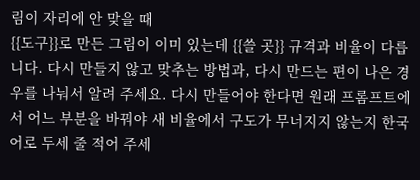림이 자리에 안 맞을 때
{{도구}}로 만든 그림이 이미 있는데 {{쓸 곳}} 규격과 비율이 다릅니다. 다시 만들지 않고 맞추는 방법과, 다시 만드는 편이 나은 경우를 나눠서 알려 주세요. 다시 만들어야 한다면 원래 프롬프트에서 어느 부분을 바꿔야 새 비율에서 구도가 무너지지 않는지 한국어로 두세 줄 적어 주세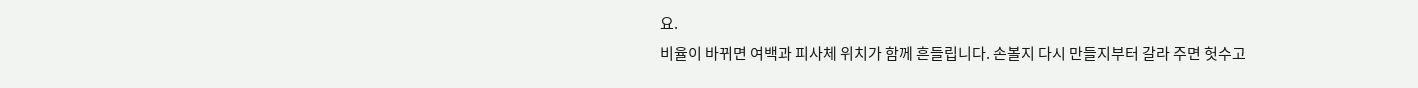요.
비율이 바뀌면 여백과 피사체 위치가 함께 흔들립니다. 손볼지 다시 만들지부터 갈라 주면 헛수고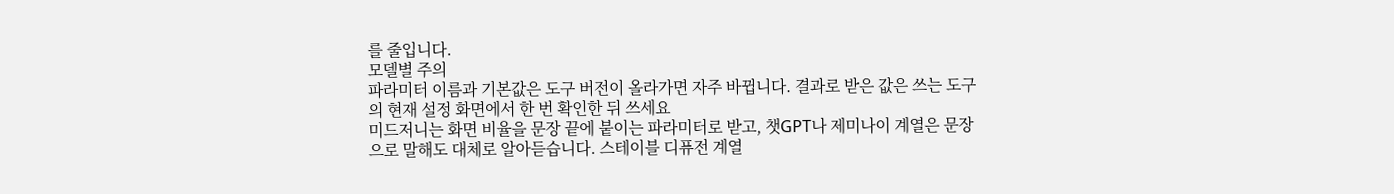를 줄입니다.
모델별 주의
파라미터 이름과 기본값은 도구 버전이 올라가면 자주 바뀝니다. 결과로 받은 값은 쓰는 도구의 현재 설정 화면에서 한 번 확인한 뒤 쓰세요
미드저니는 화면 비율을 문장 끝에 붙이는 파라미터로 받고, 챗GPT나 제미나이 계열은 문장으로 말해도 대체로 알아듣습니다. 스테이블 디퓨전 계열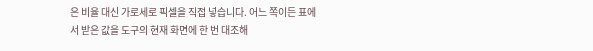은 비율 대신 가로세로 픽셀을 직접 넣습니다. 어느 쪽이든 표에서 받은 값을 도구의 현재 화면에 한 번 대조해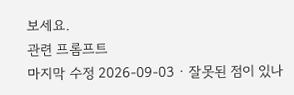보세요.
관련 프롬프트
마지막 수정 2026-09-03 · 잘못된 점이 있나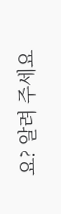요? 알려 주세요